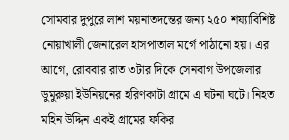সোমবার দুপুরে লাশ ময়নাতদন্তের জন্য ২৫০ শয্যাবিশিষ্ট নোয়াখালী জেনারেল হাসপাতাল মর্গে পাঠানো হয়। এর আগে, রোববার রাত ৩টার দিকে সেনবাগ উপজেলার ডুমুরুয়া ইউনিয়নের হরিণকাটা গ্রামে এ ঘটনা ঘটে। নিহত মহিন উদ্দিন একই গ্রামের ফকির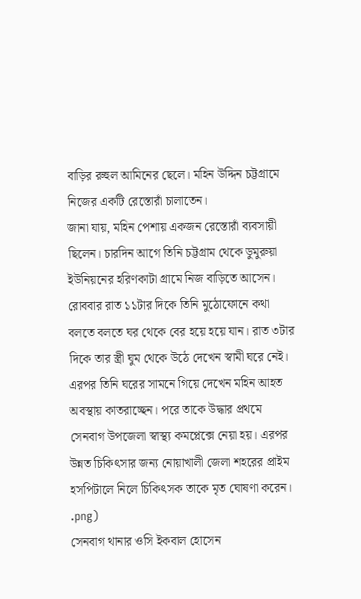বাড়ির রুহুল আমিনের ছেলে। মহিন উদ্দিন চট্টগ্রামে নিজের একটি রেস্তোরাঁ চালাতেন।
জানা যায়, মহিন পেশায় একজন রেস্তোরাঁ ব্যবসায়ী ছিলেন। চারদিন আগে তিনি চট্টগ্রাম থেকে ডুমুরুয়া ইউনিয়নের হরিণকাটা গ্রামে নিজ বাড়িতে আসেন। রোববার রাত ১১টার দিকে তিনি মুঠোফোনে কথা বলতে বলতে ঘর থেকে বের হয়ে হয়ে যান। রাত ৩টার দিকে তার স্ত্রী ঘুম থেকে উঠে দেখেন স্বামী ঘরে নেই। এরপর তিনি ঘরের সামনে গিয়ে দেখেন মহিন আহত অবস্থায় কাতরাচ্ছেন। পরে তাকে উদ্ধার প্রথমে সেনবাগ উপজেলা স্বাস্থ্য কমপ্লেক্সে নেয়া হয়। এরপর উন্নত চিকিৎসার জন্য নোয়াখালী জেলা শহরের প্রাইম হসপিটালে নিলে চিকিৎসক তাকে মৃত ঘোষণা করেন।
.png)
সেনবাগ থানার ওসি ইকবাল হোসেন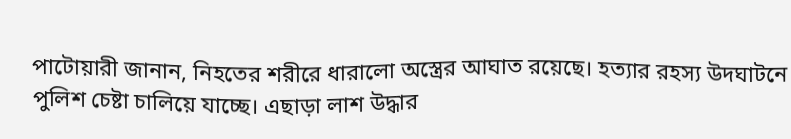পাটোয়ারী জানান, নিহতের শরীরে ধারালো অস্ত্রের আঘাত রয়েছে। হত্যার রহস্য উদঘাটনে পুলিশ চেষ্টা চালিয়ে যাচ্ছে। এছাড়া লাশ উদ্ধার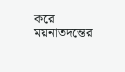করে ময়নাতদন্তের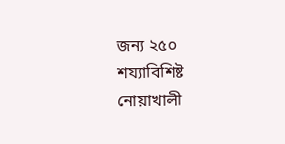জন্য ২৫০ শয্যাবিশিষ্ট নোয়াখালী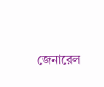জেনারেল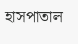হাসপাতাল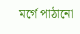মর্গে পাঠানো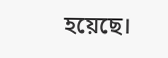হয়েছে।